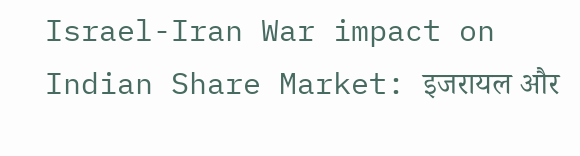Israel-Iran War impact on Indian Share Market: इजरायल और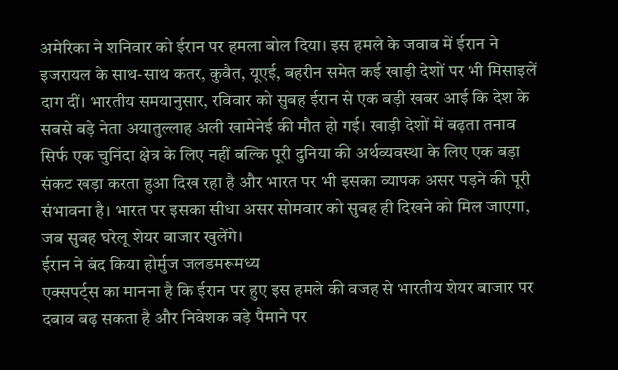अमेरिका ने शनिवार को ईरान पर हमला बोल दिया। इस हमले के जवाब में ईरान ने इजरायल के साथ-साथ कतर, कुवैत, यूएई, बहरीन समेत कई खाड़ी देशों पर भी मिसाइलें दाग दीं। भारतीय समयानुसार, रविवार को सुबह ईरान से एक बड़ी खबर आई कि देश के सबसे बड़े नेता अयातुल्लाह अली खामेनेई की मौत हो गई। खाड़ी देशों में बढ़ता तनाव सिर्फ एक चुनिंदा क्षेत्र के लिए नहीं बल्कि पूरी दुनिया की अर्थव्यवस्था के लिए एक बड़ा संकट खड़ा करता हुआ दिख रहा है और भारत पर भी इसका व्यापक असर पड़ने की पूरी संभावना है। भारत पर इसका सीधा असर सोमवार को सुबह ही दिखने को मिल जाएगा, जब सुबह घरेलू शेयर बाजार खुलेंगे।
ईरान ने बंद किया होर्मुज जलडमरूमध्य
एक्सपर्ट्स का मानना है कि ईरान पर हुए इस हमले की वजह से भारतीय शेयर बाजार पर दबाव बढ़ सकता है और निवेशक बड़े पैमाने पर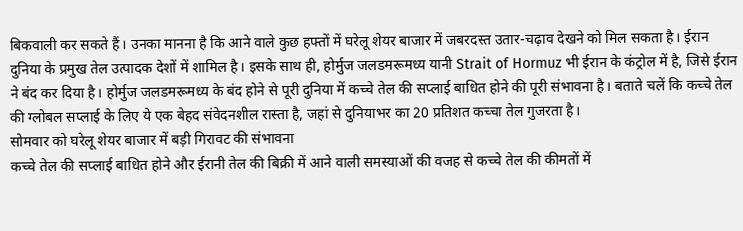बिकवाली कर सकते हैं। उनका मानना है कि आने वाले कुछ हफ्तों में घरेलू शेयर बाजार में जबरदस्त उतार-चढ़ाव देखने को मिल सकता है। ईरान दुनिया के प्रमुख तेल उत्पादक देशों में शामिल है। इसके साथ ही, होर्मुज जलडमरूमध्य यानी Strait of Hormuz भी ईरान के कंट्रोल में है, जिसे ईरान ने बंद कर दिया है। होर्मुज जलडमरूमध्य के बंद होने से पूरी दुनिया में कच्चे तेल की सप्लाई बाधित होने की पूरी संभावना है। बताते चलें कि कच्चे तेल की ग्लोबल सप्लाई के लिए ये एक बेहद संवेदनशील रास्ता है, जहां से दुनियाभर का 20 प्रतिशत कच्चा तेल गुजरता है।
सोमवार को घरेलू शेयर बाजार में बड़ी गिरावट की संभावना
कच्चे तेल की सप्लाई बाधित होने और ईरानी तेल की बिक्री में आने वाली समस्याओं की वजह से कच्चे तेल की कीमतों में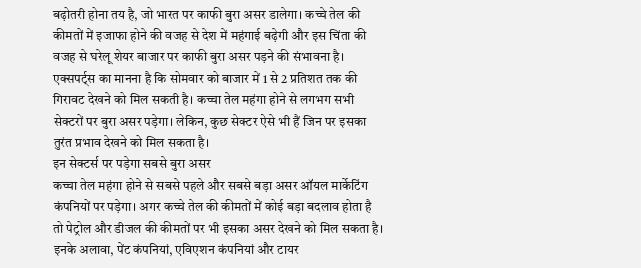बढ़ोतरी होना तय है, जो भारत पर काफी बुरा असर डालेगा। कच्चे तेल की कीमतों में इजाफा होने की वजह से देश में महंगाई बढ़ेगी और इस चिंता की वजह से घरेलू शेयर बाजार पर काफी बुरा असर पड़ने की संभावना है। एक्सपर्ट्स का मानना है कि सोमवार को बाजार में 1 से 2 प्रतिशत तक की गिरावट देखने को मिल सकती है। कच्चा तेल महंगा होने से लगभग सभी सेक्टरों पर बुरा असर पड़ेगा। लेकिन, कुछ सेक्टर ऐसे भी हैं जिन पर इसका तुरंत प्रभाव देखने को मिल सकता है।
इन सेक्टर्स पर पड़ेगा सबसे बुरा असर
कच्चा तेल महंगा होने से सबसे पहले और सबसे बड़ा असर ऑयल मार्केटिंग कंपनियों पर पड़ेगा। अगर कच्चे तेल की कीमतों में कोई बड़ा बदलाव होता है तो पेट्रोल और डीजल की कीमतों पर भी इसका असर देखने को मिल सकता है। इनके अलावा, पेंट कंपनियां, एविएशन कंपनियां और टायर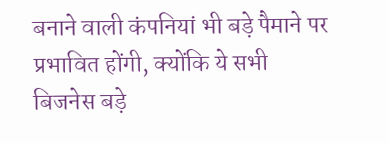बनाने वाली कंपनियां भी बड़े पैमाने पर प्रभावित होंगी, क्योंकि ये सभी बिजनेस बड़े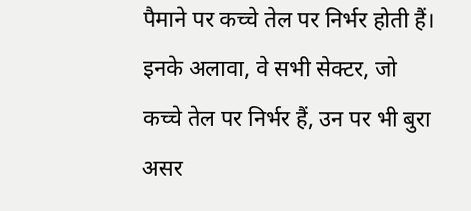पैमाने पर कच्चे तेल पर निर्भर होती हैं। इनके अलावा, वे सभी सेक्टर, जो कच्चे तेल पर निर्भर हैं, उन पर भी बुरा असर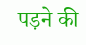पड़ने की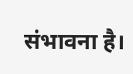संभावना है।